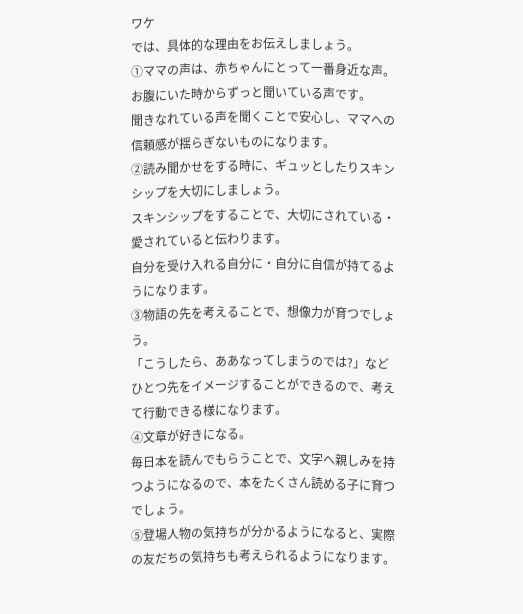ワケ
では、具体的な理由をお伝えしましょう。
①ママの声は、赤ちゃんにとって一番身近な声。お腹にいた時からずっと聞いている声です。
聞きなれている声を聞くことで安心し、ママへの信頼感が揺らぎないものになります。
②読み聞かせをする時に、ギュッとしたりスキンシップを大切にしましょう。
スキンシップをすることで、大切にされている・愛されていると伝わります。
自分を受け入れる自分に・自分に自信が持てるようになります。
③物語の先を考えることで、想像力が育つでしょう。
「こうしたら、ああなってしまうのでは?」などひとつ先をイメージすることができるので、考えて行動できる様になります。
④文章が好きになる。
毎日本を読んでもらうことで、文字へ親しみを持つようになるので、本をたくさん読める子に育つでしょう。
⑤登場人物の気持ちが分かるようになると、実際の友だちの気持ちも考えられるようになります。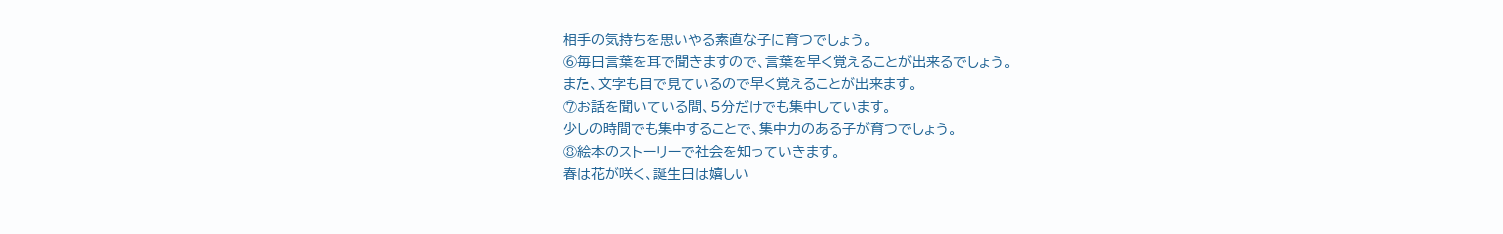相手の気持ちを思いやる素直な子に育つでしょう。
⑥毎日言葉を耳で聞きますので、言葉を早く覚えることが出来るでしょう。
また、文字も目で見ているので早く覚えることが出来ます。
⑦お話を聞いている間、5分だけでも集中しています。
少しの時間でも集中することで、集中力のある子が育つでしょう。
⑧絵本のストーリーで社会を知っていきます。
春は花が咲く、誕生日は嬉しい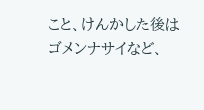こと、けんかした後はゴメンナサイなど、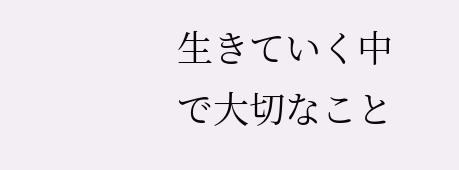生きていく中で大切なこと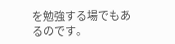を勉強する場でもあるのです。